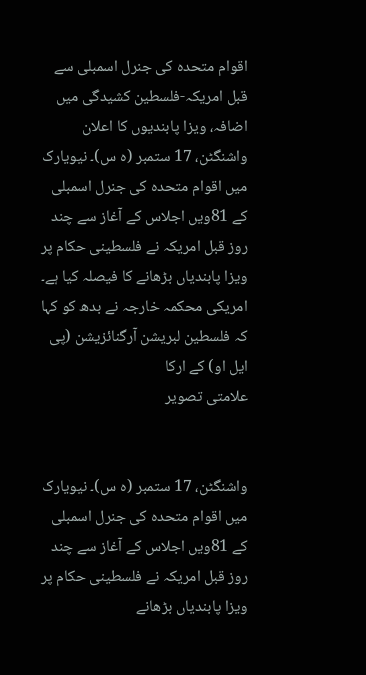اقوام متحدہ کی جنرل اسمبلی سے قبل امریکہ-فلسطین کشیدگی میں اضافہ، ویزا پابندیوں کا اعلان
واشنگٹن، 17 ستمبر (ہ س)۔ نیویارک میں اقوام متحدہ کی جنرل اسمبلی کے 81ویں اجلاس کے آغاز سے چند روز قبل امریکہ نے فلسطینی حکام پر ویزا پابندیاں بڑھانے کا فیصلہ کیا ہے۔ امریکی محکمہ خارجہ نے بدھ کو کہا کہ فلسطین لبریشن آرگنائزیشن (پی ایل او) کے ارکا
علامتی تصویر


واشنگٹن، 17 ستمبر (ہ س)۔ نیویارک میں اقوام متحدہ کی جنرل اسمبلی کے 81ویں اجلاس کے آغاز سے چند روز قبل امریکہ نے فلسطینی حکام پر ویزا پابندیاں بڑھانے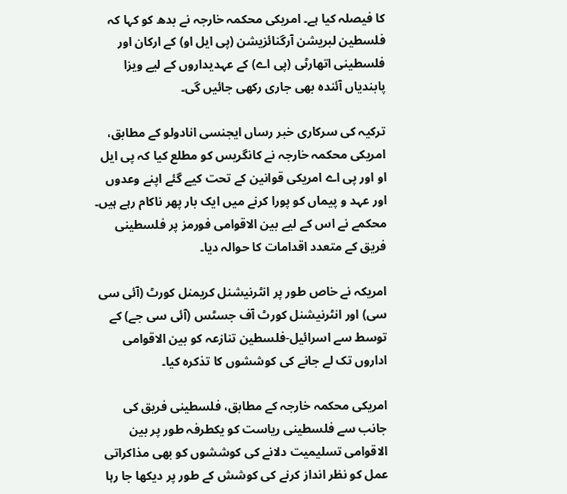کا فیصلہ کیا ہے۔ امریکی محکمہ خارجہ نے بدھ کو کہا کہ فلسطین لبریشن آرگنائزیشن (پی ایل او) کے ارکان اور فلسطینی اتھارٹی (پی اے) کے عہدیداروں کے لیے ویزا پابندیاں آئندہ بھی جاری رکھی جائیں گی۔

ترکیہ کی سرکاری خبر رساں ایجنسی انادولو کے مطابق، امریکی محکمہ خارجہ نے کانگریس کو مطلع کیا کہ پی ایل او اور پی اے امریکی قوانین کے تحت کیے گئے اپنے وعدوں اور عہد و پیماں کو پورا کرنے میں ایک بار پھر ناکام رہے ہیں۔ محکمے نے اس کے لیے بین الاقوامی فورمز پر فلسطینی فریق کے متعدد اقدامات کا حوالہ دیا۔

امریکہ نے خاص طور پر انٹرنیشنل کریمنل کورٹ (آئی سی سی) اور انٹرنیشنل کورٹ آف جسٹس (آئی سی جے) کے توسط سے اسرائیل-فلسطین تنازعہ کو بین الاقوامی اداروں تک لے جانے کی کوششوں کا تذکرہ کیا۔

امریکی محکمہ خارجہ کے مطابق، فلسطینی فریق کی جانب سے فلسطینی ریاست کو یکطرفہ طور پر بین الاقوامی تسلیمیت دلانے کی کوششوں کو بھی مذاکراتی عمل کو نظر انداز کرنے کی کوشش کے طور پر دیکھا جا رہا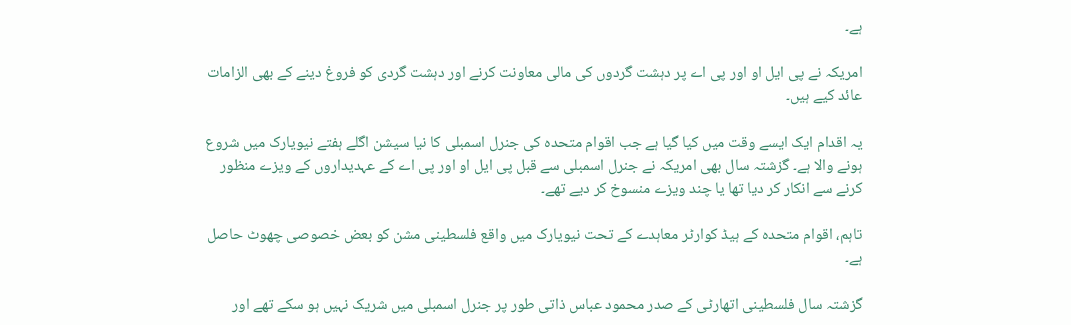ہے۔

امریکہ نے پی ایل او اور پی اے پر دہشت گردوں کی مالی معاونت کرنے اور دہشت گردی کو فروغ دینے کے بھی الزامات عائد کیے ہیں۔

یہ اقدام ایک ایسے وقت میں کیا گیا ہے جب اقوام متحدہ کی جنرل اسمبلی کا نیا سیشن اگلے ہفتے نیویارک میں شروع ہونے والا ہے۔ گزشتہ سال بھی امریکہ نے جنرل اسمبلی سے قبل پی ایل او اور پی اے کے عہدیداروں کے ویزے منظور کرنے سے انکار کر دیا تھا یا چند ویزے منسوخ کر دیے تھے۔

تاہم، اقوام متحدہ کے ہیڈ کوارٹر معاہدے کے تحت نیویارک میں واقع فلسطینی مشن کو بعض خصوصی چھوٹ حاصل ہے۔

گزشتہ سال فلسطینی اتھارٹی کے صدر محمود عباس ذاتی طور پر جنرل اسمبلی میں شریک نہیں ہو سکے تھے اور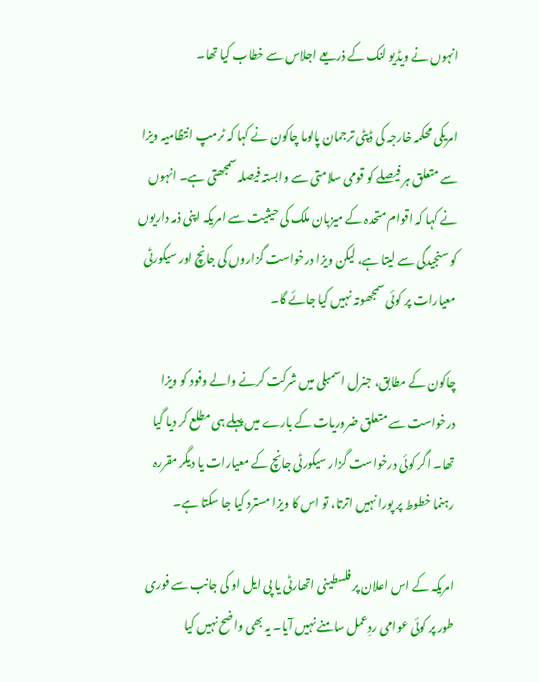انہوں نے ویڈیو لنک کے ذریعے اجلاس سے خطاب کیا تھا۔

امریکی محکمہ خارجہ کی ڈپٹی ترجمان پالوما چاکون نے کہا کہ ٹرمپ انتظامیہ ویزا سے متعلق ہر فیصلے کو قومی سلامتی سے وابستہ فیصلہ سمجھتی ہے۔ انہوں نے کہا کہ اقوام متحدہ کے میزبان ملک کی حیثیت سے امریکہ اپنی ذمہ داریوں کو سنجیدگی سے لیتا ہے، لیکن ویزا درخواست گزاروں کی جانچ اور سیکورٹی معیارات پر کوئی سمجھوتہ نہیں کیا جائے گا۔

چاکون کے مطابق، جنرل اسمبلی میں شرکت کرنے والے وفود کو ویزا درخواست سے متعلق ضروریات کے بارے میں پہلے ہی مطلع کر دیا گیا تھا۔ اگر کوئی درخواست گزار سیکورٹی جانچ کے معیارات یا دیگر مقررہ رہنما خطوط پر پورا نہیں اترتا، تو اس کا ویزا مسترد کیا جا سکتا ہے۔

امریکہ کے اس اعلان پر فلسطینی اتھارٹی یا پی ایل او کی جانب سے فوری طور پر کوئی عوامی ردِعمل سامنے نہیں آیا۔ یہ بھی واضح نہیں کیا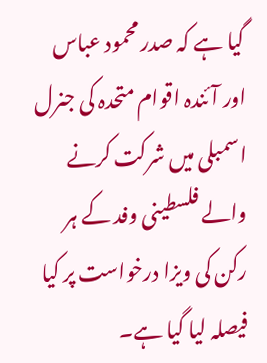گیا ہے کہ صدر محمود عباس اور آئندہ اقوام متحدہ کی جنرل اسمبلی میں شرکت کرنے والے فلسطینی وفد کے ہر رکن کی ویزا درخواست پر کیا فیصلہ لیا گیا ہے۔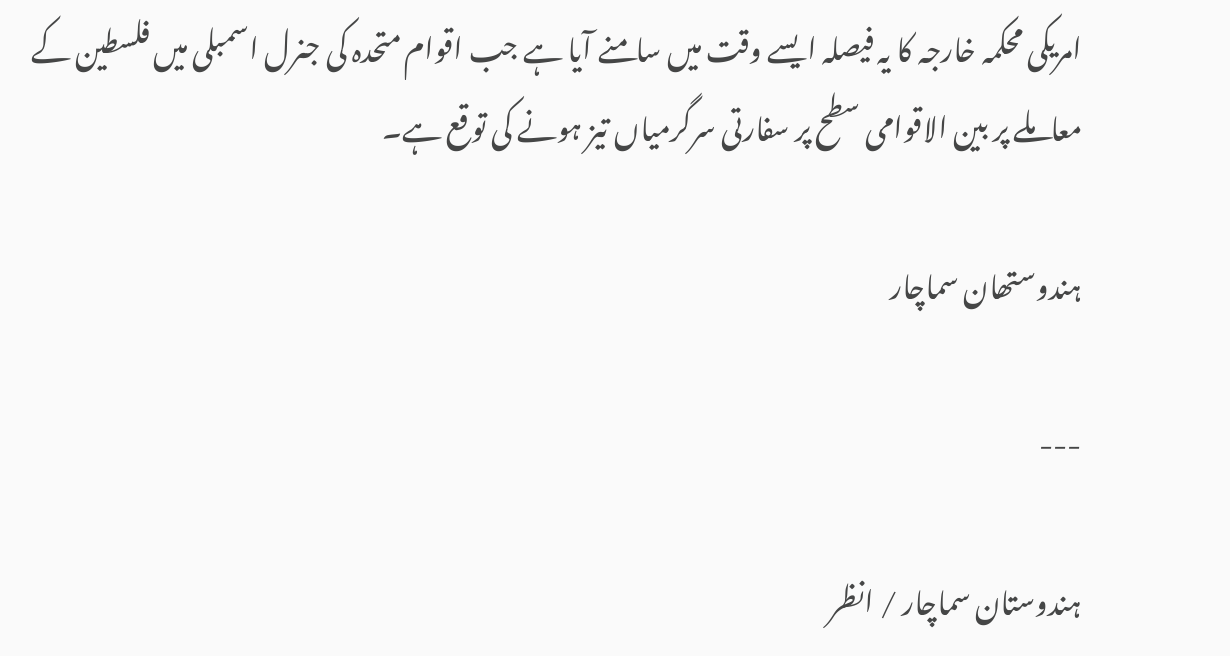امریکی محکمہ خارجہ کا یہ فیصلہ ایسے وقت میں سامنے آیا ہے جب اقوام متحدہ کی جنرل اسمبلی میں فلسطین کے معاملے پر بین الاقوامی سطح پر سفارتی سرگرمیاں تیز ہونے کی توقع ہے۔

ہندوستھان سماچار

---

ہندوستان سماچار / انظر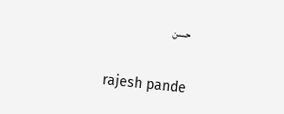حسن


 rajesh pande